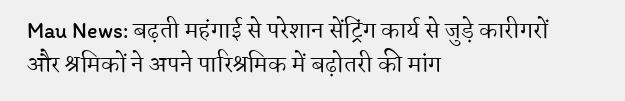Mau News: बढ़ती महंगाई से परेशान सेंट्रिंग कार्य से जुड़े कारीगरों और श्रमिकों ने अपने पारिश्रमिक में बढ़ोतरी की मांग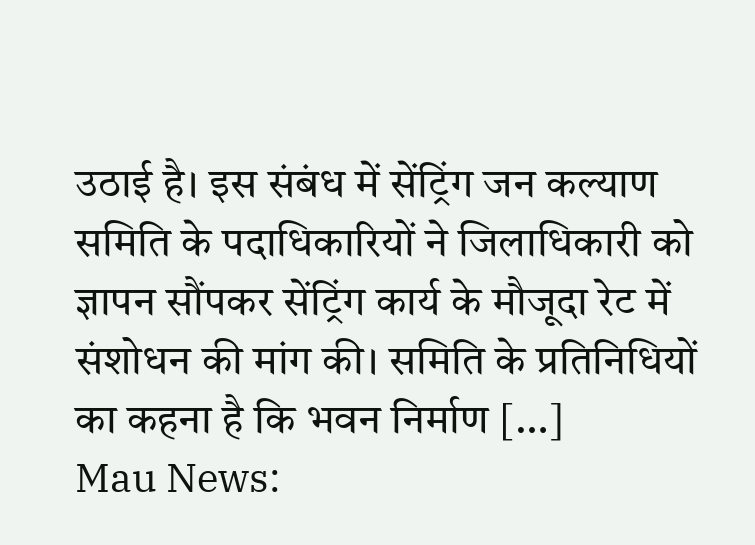उठाई है। इस संबंध में सेंट्रिंग जन कल्याण समिति के पदाधिकारियों ने जिलाधिकारी को ज्ञापन सौंपकर सेंट्रिंग कार्य के मौजूदा रेट में संशोधन की मांग की। समिति के प्रतिनिधियों का कहना है कि भवन निर्माण […]
Mau News: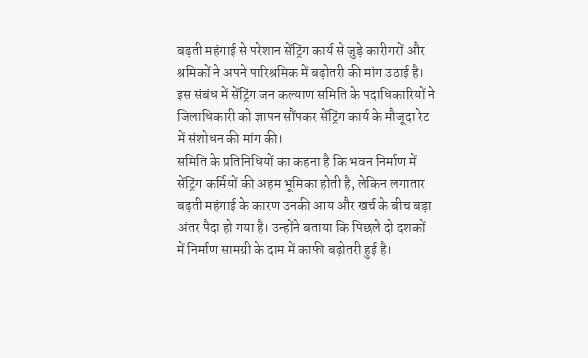बढ़ती महंगाई से परेशान सेंट्रिंग कार्य से जुड़े कारीगरों और श्रमिकों ने अपने पारिश्रमिक में बढ़ोतरी की मांग उठाई है। इस संबंध में सेंट्रिंग जन कल्याण समिति के पदाधिकारियों ने जिलाधिकारी को ज्ञापन सौंपकर सेंट्रिंग कार्य के मौजूदा रेट में संशोधन की मांग की।
समिति के प्रतिनिधियों का कहना है कि भवन निर्माण में सेंट्रिंग कर्मियों की अहम भूमिका होती है, लेकिन लगातार बढ़ती महंगाई के कारण उनकी आय और खर्च के बीच बड़ा अंतर पैदा हो गया है। उन्होंने बताया कि पिछले दो दशकों में निर्माण सामग्री के दाम में काफी बढ़ोतरी हुई है।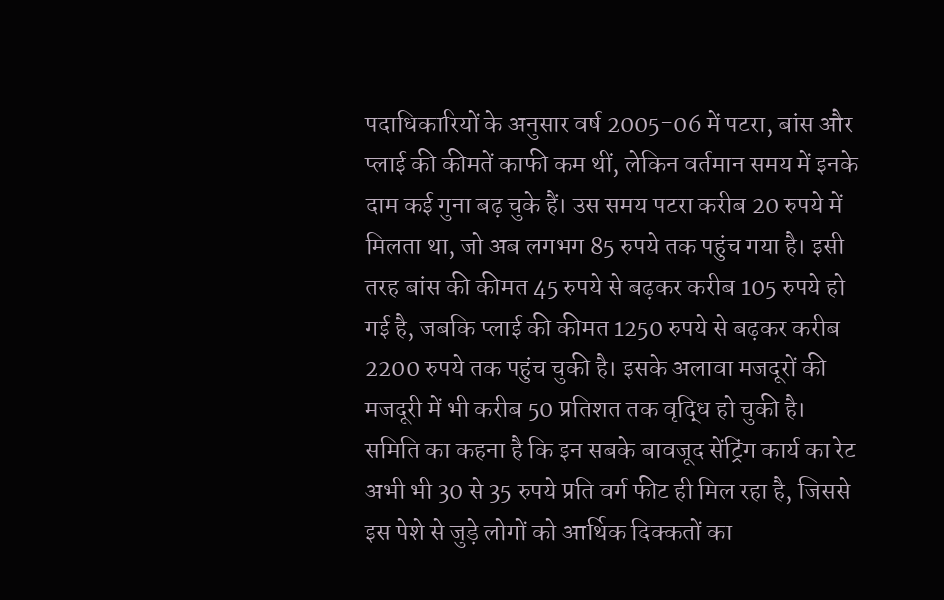पदाधिकारियों के अनुसार वर्ष 2005-06 में पटरा, बांस और प्लाई की कीमतें काफी कम थीं, लेकिन वर्तमान समय में इनके दाम कई गुना बढ़ चुके हैं। उस समय पटरा करीब 20 रुपये में मिलता था, जो अब लगभग 85 रुपये तक पहुंच गया है। इसी तरह बांस की कीमत 45 रुपये से बढ़कर करीब 105 रुपये हो गई है, जबकि प्लाई की कीमत 1250 रुपये से बढ़कर करीब 2200 रुपये तक पहुंच चुकी है। इसके अलावा मजदूरों की मजदूरी में भी करीब 50 प्रतिशत तक वृद्धि हो चुकी है।
समिति का कहना है कि इन सबके बावजूद सेंट्रिंग कार्य का रेट अभी भी 30 से 35 रुपये प्रति वर्ग फीट ही मिल रहा है, जिससे इस पेशे से जुड़े लोगों को आर्थिक दिक्कतों का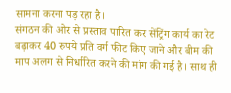सामना करना पड़ रहा है।
संगठन की ओर से प्रस्ताव पारित कर सेंट्रिंग कार्य का रेट बढ़ाकर 40 रुपये प्रति वर्ग फीट किए जाने और बीम की माप अलग से निर्धारित करने की मांग की गई है। साथ ही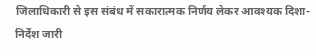जिलाधिकारी से इस संबंध में सकारात्मक निर्णय लेकर आवश्यक दिशा-निर्देश जारी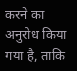करने का अनुरोध किया गया है, ताकि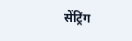सेंट्रिंग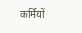कर्मियों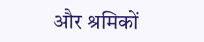और श्रमिकों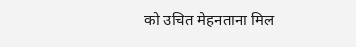को उचित मेहनताना मिल